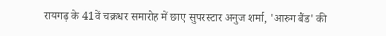रायगढ़ के 41वें चक्रधर समारोह में छाए सुपरस्टार अनुज शर्मा, 'आरुग बैंड' की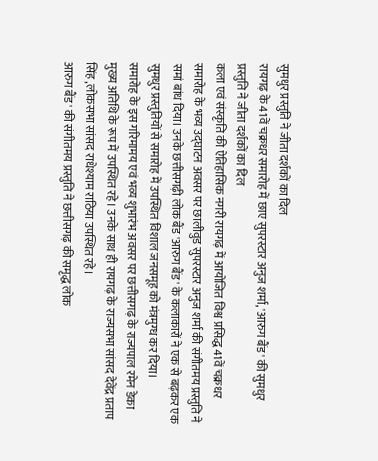सुमधुर प्रस्तुति ने जीता दर्शकों का दिल
रायगढ़ के 41वें चक्रधर समारोह में छाए सुपरस्टार अनुज शर्मा, 'आरुग बैंड' की सुमधुर प्रस्तुति ने जीता दर्शकों का दिल
कला एवं संस्कृति की ऐतिहासिक नगरी रायगढ़ में आयोजित विश्व प्रसिद्ध 41वें चक्रधर समारोह के भव्य उद्घाटन अवसर पर छालीवुड सुपरस्टार अनुज शर्मा की संगीतमय प्रस्तुति ने समां बांध दिया। उनके छत्तीसगढ़ी लोक बैंड 'आरुग बैंड' के कलाकारों ने एक से बढ़कर एक सुमधुर प्रस्तुतियों से समारोह में उपस्थित विशाल जनसमूह को मंत्रमुग्ध कर दिया।
समारोह के इस गरिमामय एवं भव्य शुभारंभ अवसर पर छत्तीसगढ़ के राज्यपाल रमेन डेका मुख्य अतिथि के रूप में उपस्थित रहे। उनके साथ ही रायगढ़ के राज्यसभा सांसद देवेंद्र प्रताप सिंह ,लोकसभा सांसद राधेश्याम राठिया उपस्थित रहे।
आरुग बैंड' की संगीतमय प्रस्तुति ने छत्तीसगढ़ की समृद्ध लोक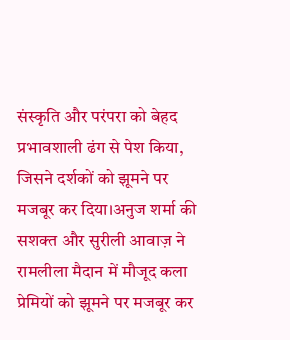संस्कृति और परंपरा को बेहद प्रभावशाली ढंग से पेश किया, जिसने दर्शकों को झूमने पर मजबूर कर दिया।अनुज शर्मा की सशक्त और सुरीली आवाज़ ने रामलीला मैदान में मौजूद कला प्रेमियों को झूमने पर मजबूर कर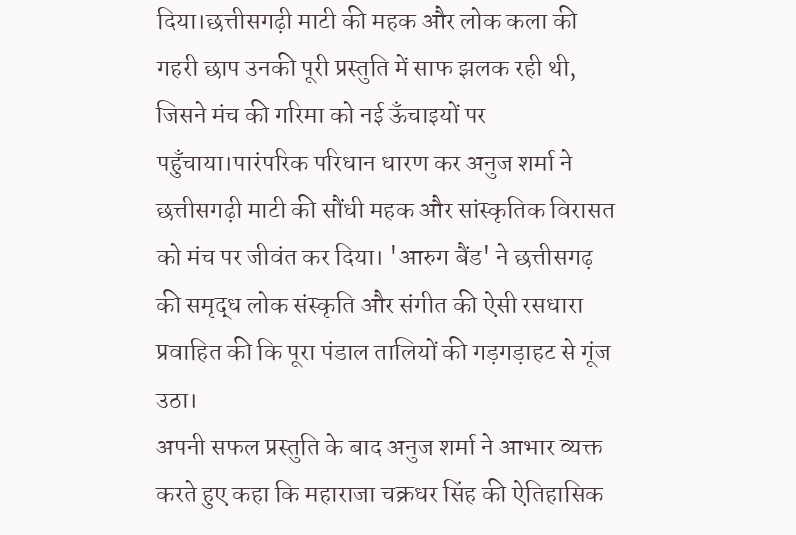दिया।छत्तीसगढ़ी माटी की महक और लोक कला की गहरी छाप उनकी पूरी प्रस्तुति में साफ झलक रही थी, जिसने मंच की गरिमा को नई ऊँचाइयों पर पहुँचाया।पारंपरिक परिधान धारण कर अनुज शर्मा ने छत्तीसगढ़ी माटी की सौंधी महक और सांस्कृतिक विरासत को मंच पर जीवंत कर दिया। 'आरुग बैंड' ने छत्तीसगढ़ की समृद्ध लोक संस्कृति और संगीत की ऐसी रसधारा प्रवाहित की कि पूरा पंडाल तालियों की गड़गड़ाहट से गूंज उठा।
अपनी सफल प्रस्तुति के बाद अनुज शर्मा ने आभार व्यक्त करते हुए कहा कि महाराजा चक्रधर सिंह की ऐतिहासिक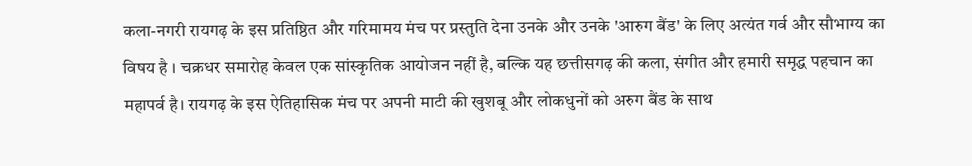कला-नगरी रायगढ़ के इस प्रतिष्ठित और गरिमामय मंच पर प्रस्तुति देना उनके और उनके 'आरुग बैंड' के लिए अत्यंत गर्व और सौभाग्य का विषय है । चक्रधर समारोह केवल एक सांस्कृतिक आयोजन नहीं है, बल्कि यह छत्तीसगढ़ की कला, संगीत और हमारी समृद्ध पहचान का महापर्व है। रायगढ़ के इस ऐतिहासिक मंच पर अपनी माटी की खुशबू और लोकधुनों को अरुग बैंड के साथ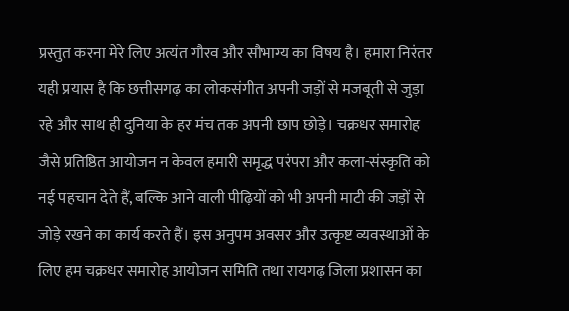प्रस्तुत करना मेरे लिए अत्यंत गौरव और सौभाग्य का विषय है। हमारा निरंतर यही प्रयास है कि छत्तीसगढ़ का लोकसंगीत अपनी जड़ों से मजबूती से जुड़ा रहे और साथ ही दुनिया के हर मंच तक अपनी छाप छोड़े। चक्रधर समारोह जैसे प्रतिष्ठित आयोजन न केवल हमारी समृद्ध परंपरा और कला-संस्कृति को नई पहचान देते हैं, बल्कि आने वाली पीढ़ियों को भी अपनी माटी की जड़ों से जोड़े रखने का कार्य करते हैं। इस अनुपम अवसर और उत्कृष्ट व्यवस्थाओं के लिए हम चक्रधर समारोह आयोजन समिति तथा रायगढ़ जिला प्रशासन का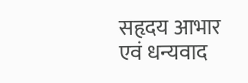सहृदय आभार एवं धन्यवाद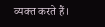व्यक्त करते हैं।